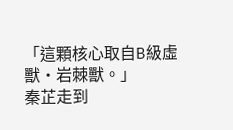「這顆核心取自B級虛獸·岩棘獸。」
秦芷走到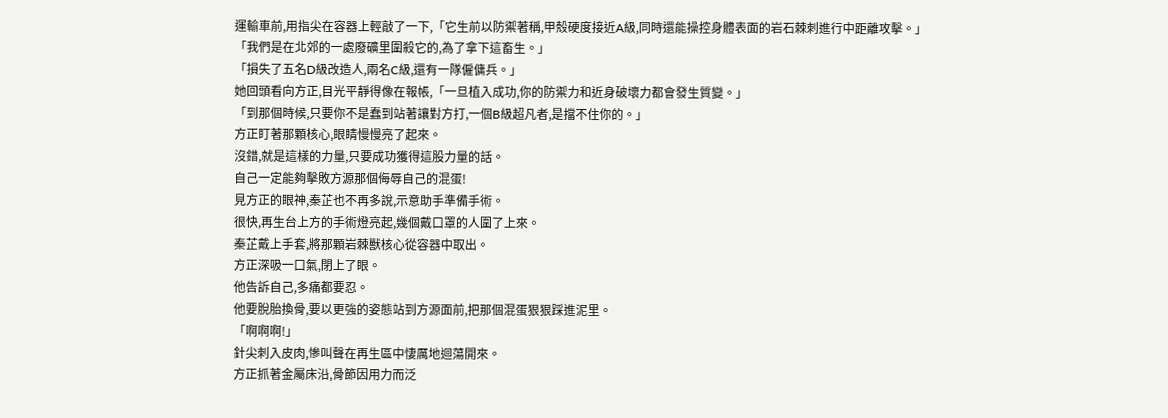運輸車前,用指尖在容器上輕敲了一下,「它生前以防禦著稱,甲殼硬度接近A級,同時還能操控身體表面的岩石棘刺進行中距離攻擊。」
「我們是在北郊的一處廢礦里圍殺它的,為了拿下這畜生。」
「損失了五名D級改造人,兩名C級,還有一隊僱傭兵。」
她回頭看向方正,目光平靜得像在報帳,「一旦植入成功,你的防禦力和近身破壞力都會發生質變。」
「到那個時候,只要你不是蠢到站著讓對方打,一個B級超凡者,是擋不住你的。」
方正盯著那顆核心,眼睛慢慢亮了起來。
沒錯,就是這樣的力量,只要成功獲得這股力量的話。
自己一定能夠擊敗方源那個侮辱自己的混蛋!
見方正的眼神,秦芷也不再多說,示意助手準備手術。
很快,再生台上方的手術燈亮起,幾個戴口罩的人圍了上來。
秦芷戴上手套,將那顆岩棘獸核心從容器中取出。
方正深吸一口氣,閉上了眼。
他告訴自己,多痛都要忍。
他要脫胎換骨,要以更強的姿態站到方源面前,把那個混蛋狠狠踩進泥里。
「啊啊啊!」
針尖刺入皮肉,慘叫聲在再生區中悽厲地迴蕩開來。
方正抓著金屬床沿,骨節因用力而泛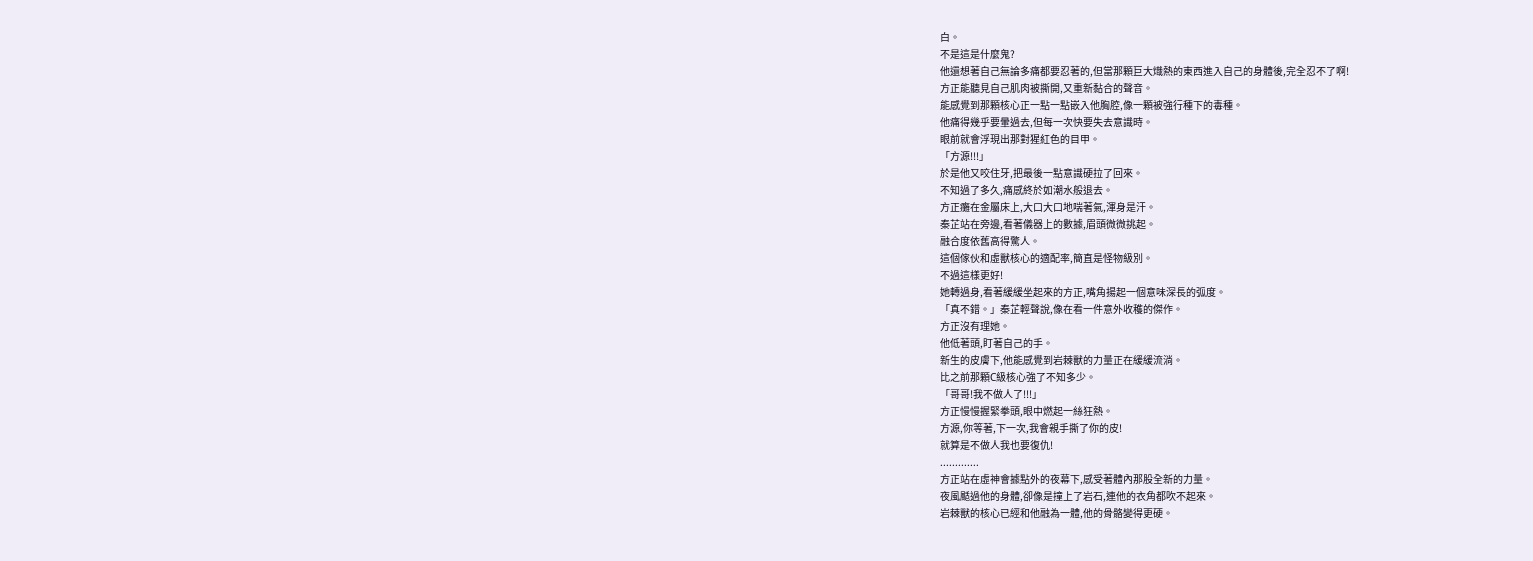白。
不是這是什麼鬼?
他還想著自己無論多痛都要忍著的,但當那顆巨大熾熱的東西進入自己的身體後,完全忍不了啊!
方正能聽見自己肌肉被撕開,又重新黏合的聲音。
能感覺到那顆核心正一點一點嵌入他胸腔,像一顆被強行種下的毒種。
他痛得幾乎要暈過去,但每一次快要失去意識時。
眼前就會浮現出那對猩紅色的目甲。
「方源!!!」
於是他又咬住牙,把最後一點意識硬拉了回來。
不知過了多久,痛感終於如潮水般退去。
方正癱在金屬床上,大口大口地喘著氣,渾身是汗。
秦芷站在旁邊,看著儀器上的數據,眉頭微微挑起。
融合度依舊高得驚人。
這個傢伙和虛獸核心的適配率,簡直是怪物級別。
不過這樣更好!
她轉過身,看著緩緩坐起來的方正,嘴角揚起一個意味深長的弧度。
「真不錯。」秦芷輕聲說,像在看一件意外收穫的傑作。
方正沒有理她。
他低著頭,盯著自己的手。
新生的皮膚下,他能感覺到岩棘獸的力量正在緩緩流淌。
比之前那顆C級核心強了不知多少。
「哥哥!我不做人了!!!」
方正慢慢握緊拳頭,眼中燃起一絲狂熱。
方源,你等著,下一次,我會親手撕了你的皮!
就算是不做人我也要復仇!
.............
方正站在虛神會據點外的夜幕下,感受著體內那股全新的力量。
夜風颳過他的身體,卻像是撞上了岩石,連他的衣角都吹不起來。
岩棘獸的核心已經和他融為一體,他的骨骼變得更硬。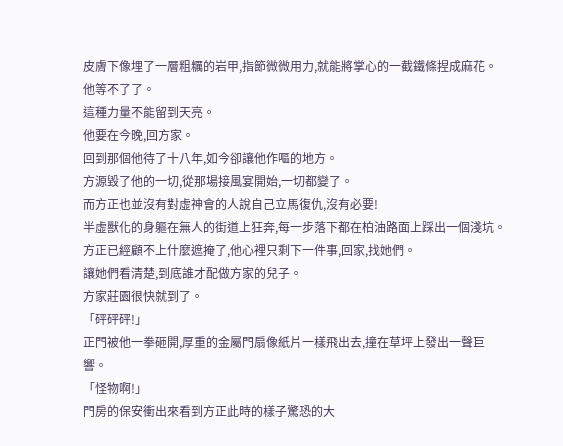皮膚下像埋了一層粗糲的岩甲,指節微微用力,就能將掌心的一截鐵條捏成麻花。
他等不了了。
這種力量不能留到天亮。
他要在今晚,回方家。
回到那個他待了十八年,如今卻讓他作嘔的地方。
方源毀了他的一切,從那場接風宴開始,一切都變了。
而方正也並沒有對虛神會的人說自己立馬復仇,沒有必要!
半虛獸化的身軀在無人的街道上狂奔,每一步落下都在柏油路面上踩出一個淺坑。
方正已經顧不上什麼遮掩了,他心裡只剩下一件事,回家,找她們。
讓她們看清楚,到底誰才配做方家的兒子。
方家莊園很快就到了。
「砰砰砰!」
正門被他一拳砸開,厚重的金屬門扇像紙片一樣飛出去,撞在草坪上發出一聲巨響。
「怪物啊!」
門房的保安衝出來看到方正此時的樣子驚恐的大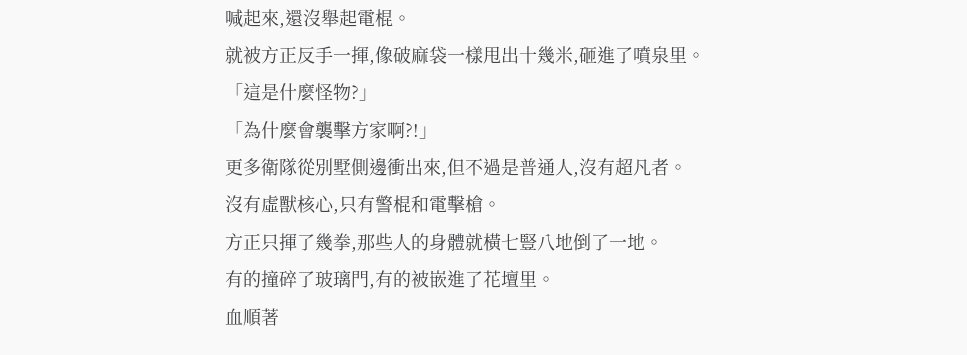喊起來,還沒舉起電棍。
就被方正反手一揮,像破麻袋一樣甩出十幾米,砸進了噴泉里。
「這是什麼怪物?」
「為什麼會襲擊方家啊?!」
更多衛隊從別墅側邊衝出來,但不過是普通人,沒有超凡者。
沒有虛獸核心,只有警棍和電擊槍。
方正只揮了幾拳,那些人的身體就橫七豎八地倒了一地。
有的撞碎了玻璃門,有的被嵌進了花壇里。
血順著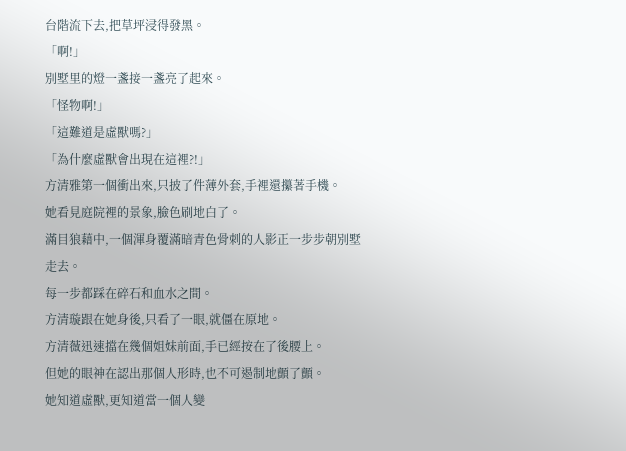台階流下去,把草坪浸得發黑。
「啊!」
別墅里的燈一盞接一盞亮了起來。
「怪物啊!」
「這難道是虛獸嗎?」
「為什麼虛獸會出現在這裡?!」
方清雅第一個衝出來,只披了件薄外套,手裡還攥著手機。
她看見庭院裡的景象,臉色刷地白了。
滿目狼藉中,一個渾身覆滿暗青色骨刺的人影正一步步朝別墅走去。
每一步都踩在碎石和血水之間。
方清璇跟在她身後,只看了一眼,就僵在原地。
方清薇迅速擋在幾個姐妹前面,手已經按在了後腰上。
但她的眼神在認出那個人形時,也不可遏制地顫了顫。
她知道虛獸,更知道當一個人變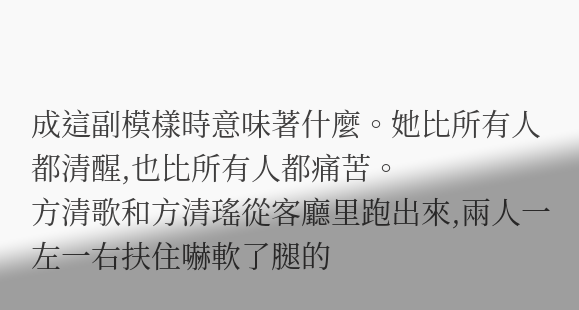成這副模樣時意味著什麼。她比所有人都清醒,也比所有人都痛苦。
方清歌和方清瑤從客廳里跑出來,兩人一左一右扶住嚇軟了腿的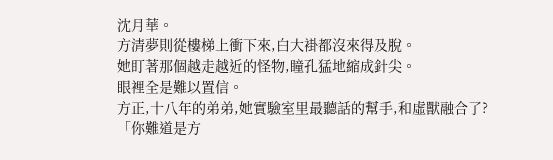沈月華。
方清夢則從樓梯上衝下來,白大褂都沒來得及脫。
她盯著那個越走越近的怪物,瞳孔猛地縮成針尖。
眼裡全是難以置信。
方正,十八年的弟弟,她實驗室里最聽話的幫手,和虛獸融合了?
「你難道是方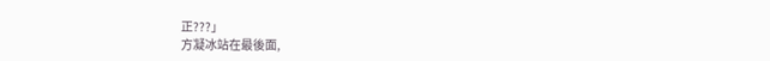正???」
方凝冰站在最後面,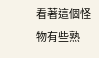看著這個怪物有些熟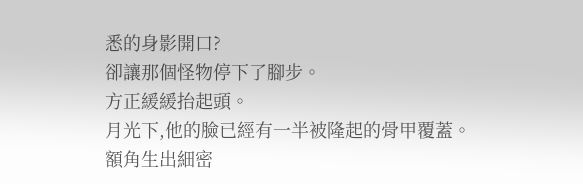悉的身影開口?
卻讓那個怪物停下了腳步。
方正緩緩抬起頭。
月光下,他的臉已經有一半被隆起的骨甲覆蓋。
額角生出細密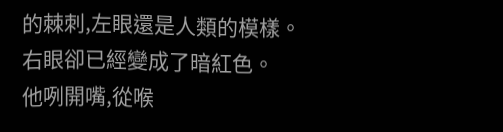的棘刺,左眼還是人類的模樣。
右眼卻已經變成了暗紅色。
他咧開嘴,從喉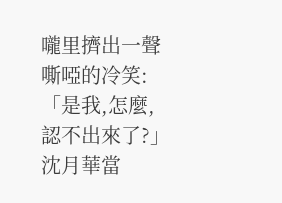嚨里擠出一聲嘶啞的冷笑:「是我,怎麼,認不出來了?」
沈月華當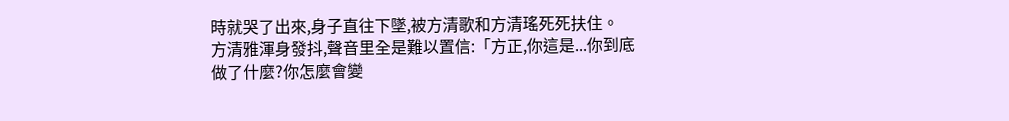時就哭了出來,身子直往下墜,被方清歌和方清瑤死死扶住。
方清雅渾身發抖,聲音里全是難以置信:「方正,你這是...你到底做了什麼?你怎麼會變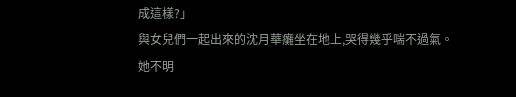成這樣?」
與女兒們一起出來的沈月華癱坐在地上,哭得幾乎喘不過氣。
她不明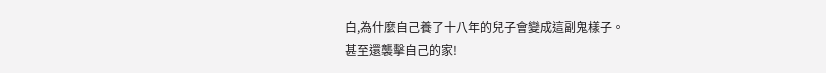白,為什麼自己養了十八年的兒子會變成這副鬼樣子。
甚至還襲擊自己的家!